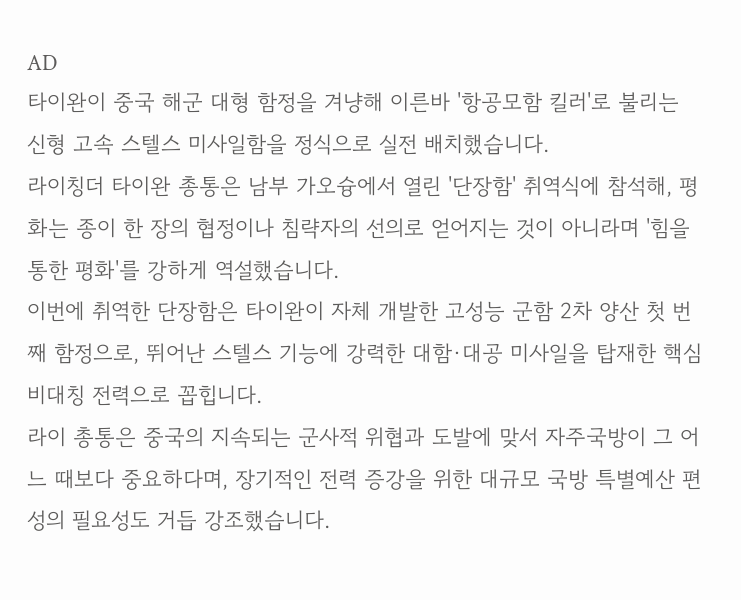AD
타이완이 중국 해군 대형 함정을 겨냥해 이른바 '항공모함 킬러'로 불리는 신형 고속 스텔스 미사일함을 정식으로 실전 배치했습니다.
라이칭더 타이완 총통은 남부 가오슝에서 열린 '단장함' 취역식에 참석해, 평화는 종이 한 장의 협정이나 침략자의 선의로 얻어지는 것이 아니라며 '힘을 통한 평화'를 강하게 역설했습니다.
이번에 취역한 단장함은 타이완이 자체 개발한 고성능 군함 2차 양산 첫 번째 함정으로, 뛰어난 스텔스 기능에 강력한 대함·대공 미사일을 탑재한 핵심 비대칭 전력으로 꼽힙니다.
라이 총통은 중국의 지속되는 군사적 위협과 도발에 맞서 자주국방이 그 어느 때보다 중요하다며, 장기적인 전력 증강을 위한 대규모 국방 특별예산 편성의 필요성도 거듭 강조했습니다.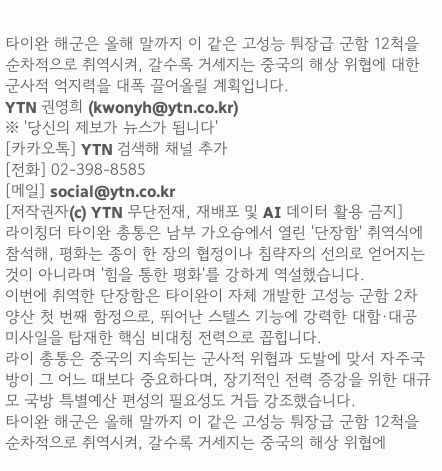타이완 해군은 올해 말까지 이 같은 고성능 퉈장급 군함 12척을 순차적으로 취역시켜, 갈수록 거세지는 중국의 해상 위협에 대한 군사적 억지력을 대폭 끌어올릴 계획입니다.
YTN 권영희 (kwonyh@ytn.co.kr)
※ '당신의 제보가 뉴스가 됩니다'
[카카오톡] YTN 검색해 채널 추가
[전화] 02-398-8585
[메일] social@ytn.co.kr
[저작권자(c) YTN 무단전재, 재배포 및 AI 데이터 활용 금지]
라이칭더 타이완 총통은 남부 가오슝에서 열린 '단장함' 취역식에 참석해, 평화는 종이 한 장의 협정이나 침략자의 선의로 얻어지는 것이 아니라며 '힘을 통한 평화'를 강하게 역설했습니다.
이번에 취역한 단장함은 타이완이 자체 개발한 고성능 군함 2차 양산 첫 번째 함정으로, 뛰어난 스텔스 기능에 강력한 대함·대공 미사일을 탑재한 핵심 비대칭 전력으로 꼽힙니다.
라이 총통은 중국의 지속되는 군사적 위협과 도발에 맞서 자주국방이 그 어느 때보다 중요하다며, 장기적인 전력 증강을 위한 대규모 국방 특별예산 편성의 필요성도 거듭 강조했습니다.
타이완 해군은 올해 말까지 이 같은 고성능 퉈장급 군함 12척을 순차적으로 취역시켜, 갈수록 거세지는 중국의 해상 위협에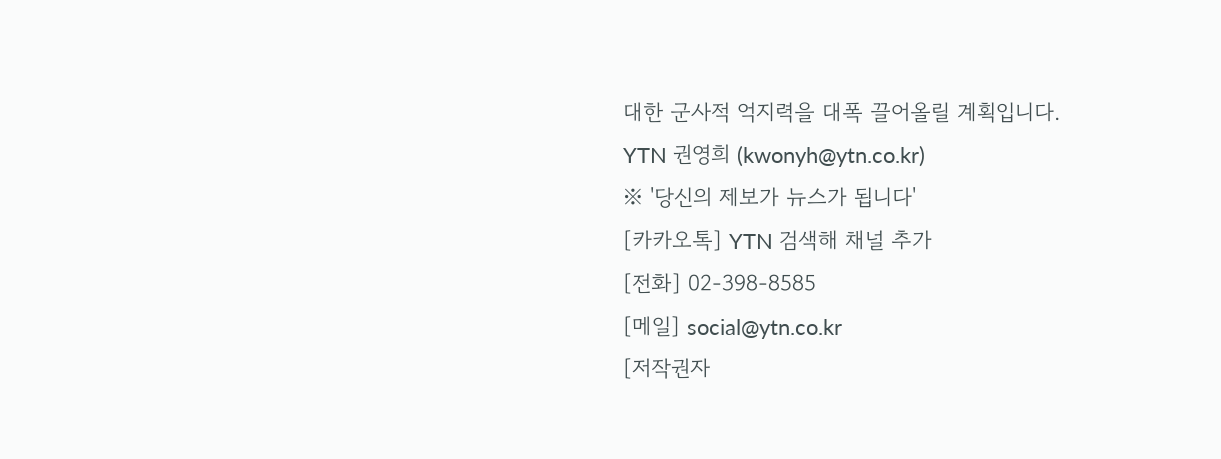대한 군사적 억지력을 대폭 끌어올릴 계획입니다.
YTN 권영희 (kwonyh@ytn.co.kr)
※ '당신의 제보가 뉴스가 됩니다'
[카카오톡] YTN 검색해 채널 추가
[전화] 02-398-8585
[메일] social@ytn.co.kr
[저작권자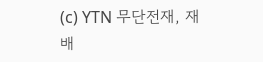(c) YTN 무단전재, 재배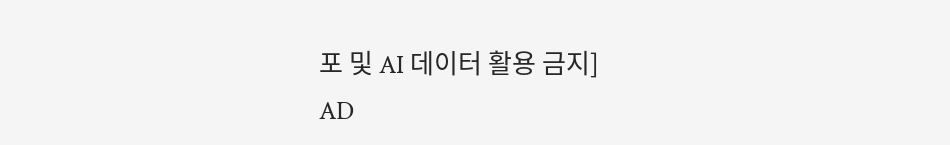포 및 AI 데이터 활용 금지]
AD